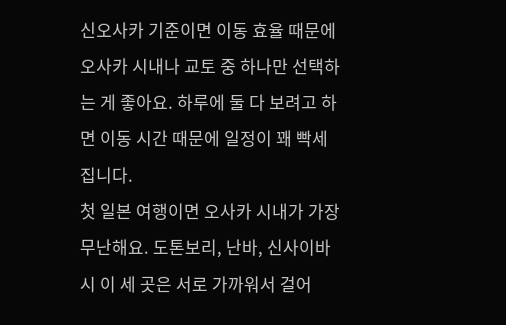신오사카 기준이면 이동 효율 때문에 오사카 시내나 교토 중 하나만 선택하는 게 좋아요. 하루에 둘 다 보려고 하면 이동 시간 때문에 일정이 꽤 빡세집니다.
첫 일본 여행이면 오사카 시내가 가장 무난해요. 도톤보리, 난바, 신사이바시 이 세 곳은 서로 가까워서 걸어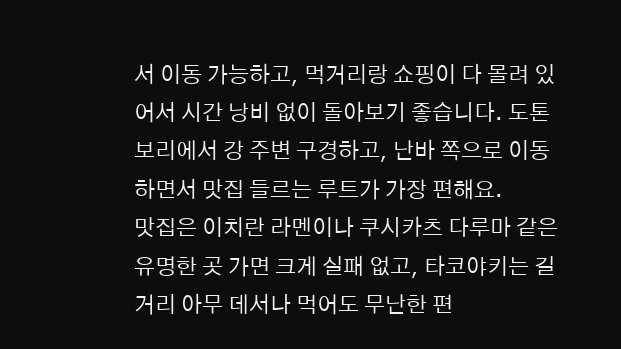서 이동 가능하고, 먹거리랑 쇼핑이 다 몰려 있어서 시간 낭비 없이 돌아보기 좋습니다. 도톤보리에서 강 주변 구경하고, 난바 쪽으로 이동하면서 맛집 들르는 루트가 가장 편해요.
맛집은 이치란 라멘이나 쿠시카츠 다루마 같은 유명한 곳 가면 크게 실패 없고, 타코야키는 길거리 아무 데서나 먹어도 무난한 편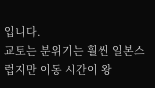입니다.
교토는 분위기는 훨씬 일본스럽지만 이동 시간이 왕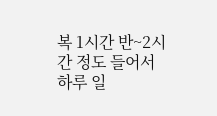복 1시간 반~2시간 정도 들어서 하루 일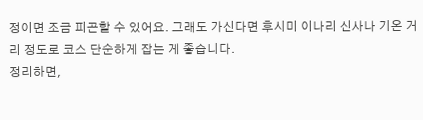정이면 조금 피곤할 수 있어요. 그래도 가신다면 후시미 이나리 신사나 기온 거리 정도로 코스 단순하게 잡는 게 좋습니다.
정리하면,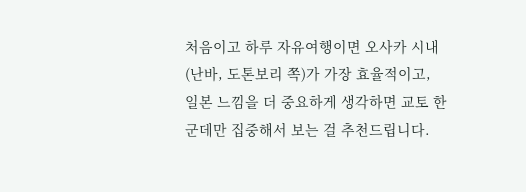처음이고 하루 자유여행이면 오사카 시내(난바, 도톤보리 쪽)가 가장 효율적이고, 일본 느낌을 더 중요하게 생각하면 교토 한 군데만 집중해서 보는 걸 추천드립니다.